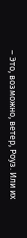– Это, возможно, ветер, Роуз. Или их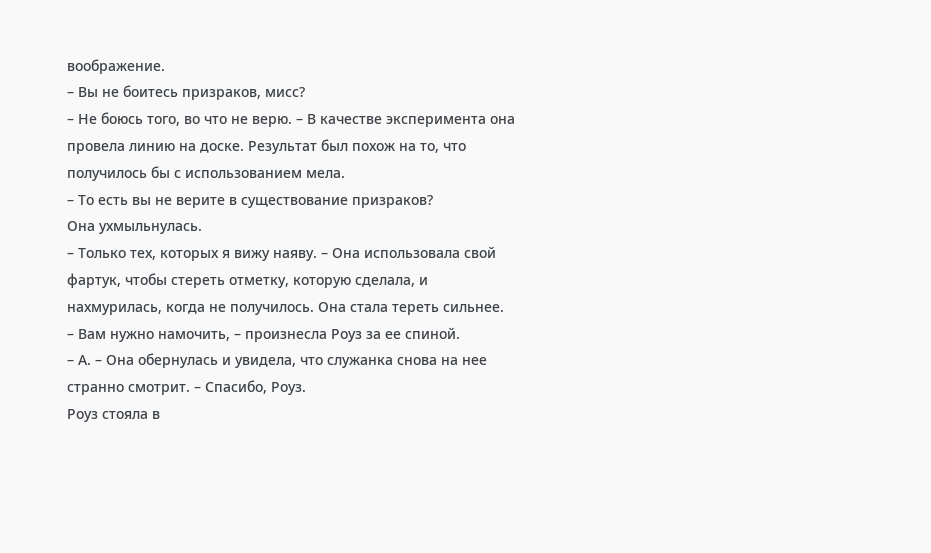воображение.
– Вы не боитесь призраков, мисс?
– Не боюсь того, во что не верю. – В качестве эксперимента она провела линию на доске. Результат был похож на то, что получилось бы с использованием мела.
– То есть вы не верите в существование призраков?
Она ухмыльнулась.
– Только тех, которых я вижу наяву. – Она использовала свой фартук, чтобы стереть отметку, которую сделала, и нахмурилась, когда не получилось. Она стала тереть сильнее.
– Вам нужно намочить, – произнесла Роуз за ее спиной.
– А. – Она обернулась и увидела, что служанка снова на нее странно смотрит. – Спасибо, Роуз.
Роуз стояла в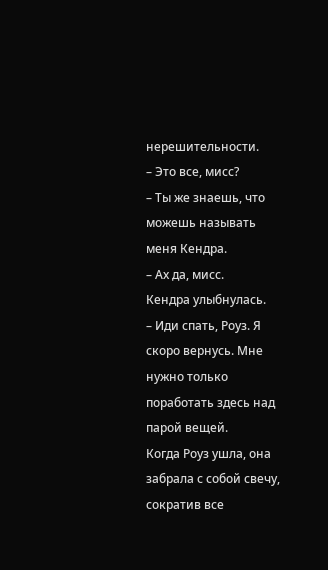нерешительности.
– Это все, мисс?
– Ты же знаешь, что можешь называть меня Кендра.
– Ах да, мисс.
Кендра улыбнулась.
– Иди спать, Роуз. Я скоро вернусь. Мне нужно только поработать здесь над парой вещей.
Когда Роуз ушла, она забрала с собой свечу, сократив все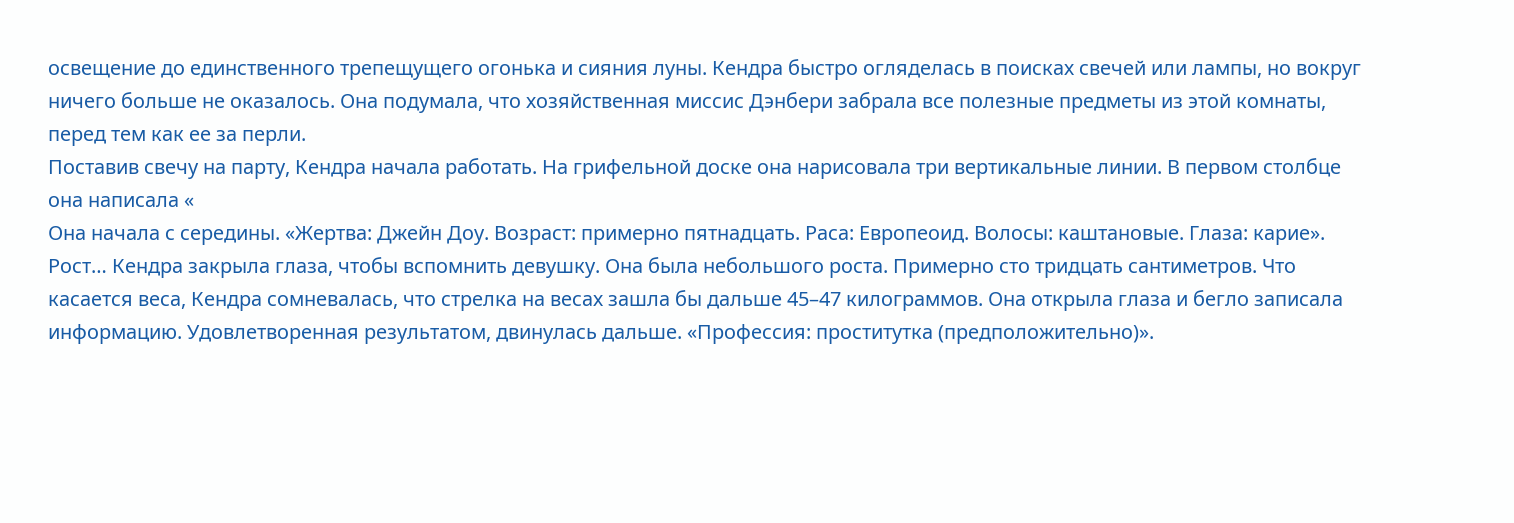освещение до единственного трепещущего огонька и сияния луны. Кендра быстро огляделась в поисках свечей или лампы, но вокруг ничего больше не оказалось. Она подумала, что хозяйственная миссис Дэнбери забрала все полезные предметы из этой комнаты, перед тем как ее за перли.
Поставив свечу на парту, Кендра начала работать. На грифельной доске она нарисовала три вертикальные линии. В первом столбце она написала «
Она начала с середины. «Жертва: Джейн Доу. Возраст: примерно пятнадцать. Раса: Европеоид. Волосы: каштановые. Глаза: карие».
Рост… Кендра закрыла глаза, чтобы вспомнить девушку. Она была небольшого роста. Примерно сто тридцать сантиметров. Что касается веса, Кендра сомневалась, что стрелка на весах зашла бы дальше 45–47 килограммов. Она открыла глаза и бегло записала информацию. Удовлетворенная результатом, двинулась дальше. «Профессия: проститутка (предположительно)».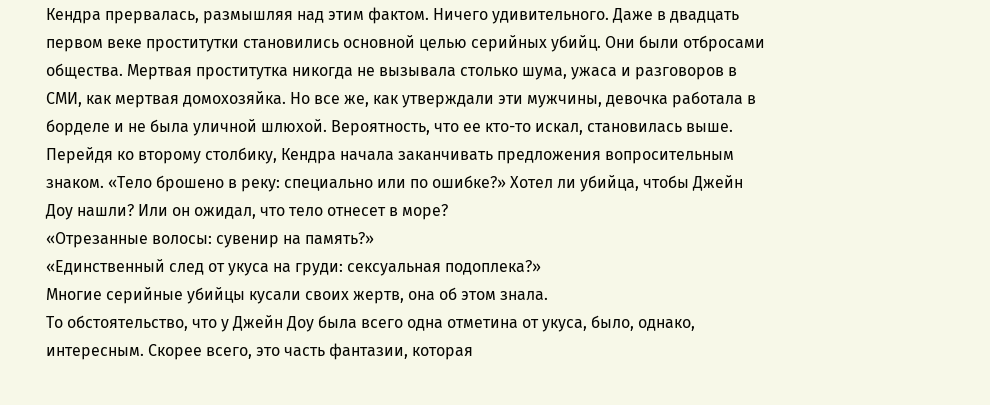Кендра прервалась, размышляя над этим фактом. Ничего удивительного. Даже в двадцать первом веке проститутки становились основной целью серийных убийц. Они были отбросами общества. Мертвая проститутка никогда не вызывала столько шума, ужаса и разговоров в СМИ, как мертвая домохозяйка. Но все же, как утверждали эти мужчины, девочка работала в борделе и не была уличной шлюхой. Вероятность, что ее кто-то искал, становилась выше.
Перейдя ко второму столбику, Кендра начала заканчивать предложения вопросительным знаком. «Тело брошено в реку: специально или по ошибке?» Хотел ли убийца, чтобы Джейн Доу нашли? Или он ожидал, что тело отнесет в море?
«Отрезанные волосы: сувенир на память?»
«Единственный след от укуса на груди: сексуальная подоплека?»
Многие серийные убийцы кусали своих жертв, она об этом знала.
То обстоятельство, что у Джейн Доу была всего одна отметина от укуса, было, однако, интересным. Скорее всего, это часть фантазии, которая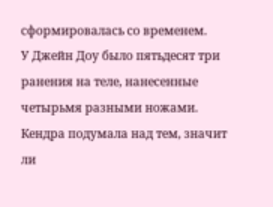сформировалась со временем.
У Джейн Доу было пятьдесят три ранения на теле, нанесенные четырьмя разными ножами. Кендра подумала над тем, значит ли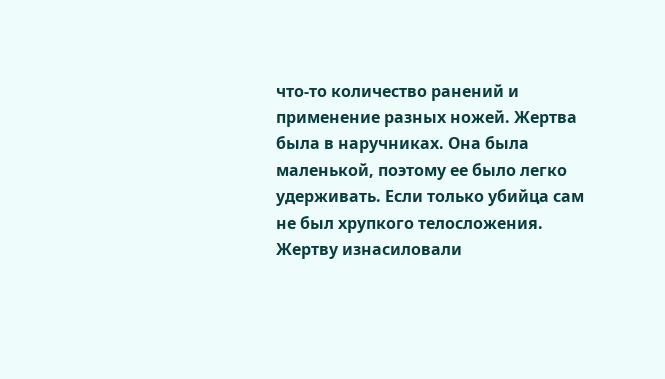что-то количество ранений и применение разных ножей. Жертва была в наручниках. Она была маленькой, поэтому ее было легко удерживать. Если только убийца сам не был хрупкого телосложения.
Жертву изнасиловали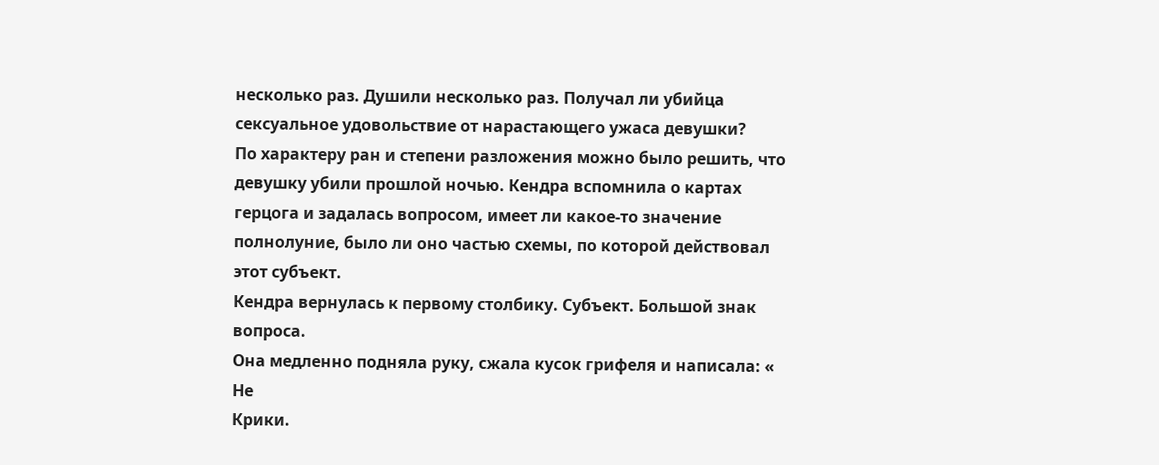несколько раз. Душили несколько раз. Получал ли убийца сексуальное удовольствие от нарастающего ужаса девушки?
По характеру ран и степени разложения можно было решить, что девушку убили прошлой ночью. Кендра вспомнила о картах герцога и задалась вопросом, имеет ли какое-то значение полнолуние, было ли оно частью схемы, по которой действовал этот субъект.
Кендра вернулась к первому столбику. Субъект. Большой знак вопроса.
Она медленно подняла руку, сжала кусок грифеля и написала: «
Не
Крики.